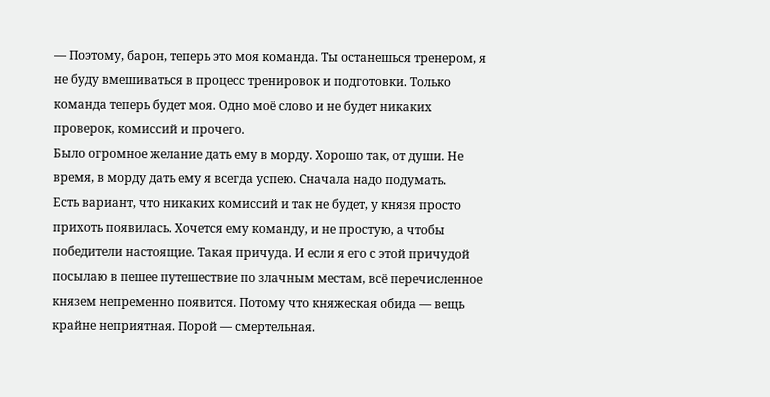— Поэтому, барон, теперь это моя команда. Ты останешься тренером, я не буду вмешиваться в процесс тренировок и подготовки. Только команда теперь будет моя. Одно моё слово и не будет никаких проверок, комиссий и прочего.
Было огромное желание дать ему в морду. Хорошо так, от души. Не время, в морду дать ему я всегда успею. Сначала надо подумать.
Есть вариант, что никаких комиссий и так не будет, у князя просто прихоть появилась. Хочется ему команду, и не простую, а чтобы победители настоящие. Такая причуда. И если я его с этой причудой посылаю в пешее путешествие по злачным местам, всё перечисленное князем непременно появится. Потому что княжеская обида — вещь крайне неприятная. Порой — смертельная.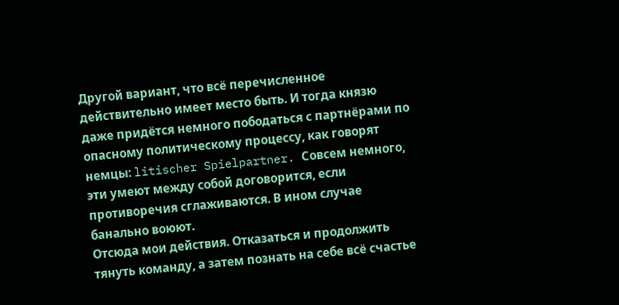Другой вариант, что всё перечисленное действительно имеет место быть. И тогда князю даже придётся немного пободаться с партнёрами по опасному политическому процессу, как говорят немцы: litischer Spielpartner. Совсем немного, эти умеют между собой договорится, если противоречия сглаживаются. В ином случае банально воюют.
Отсюда мои действия. Отказаться и продолжить тянуть команду, а затем познать на себе всё счастье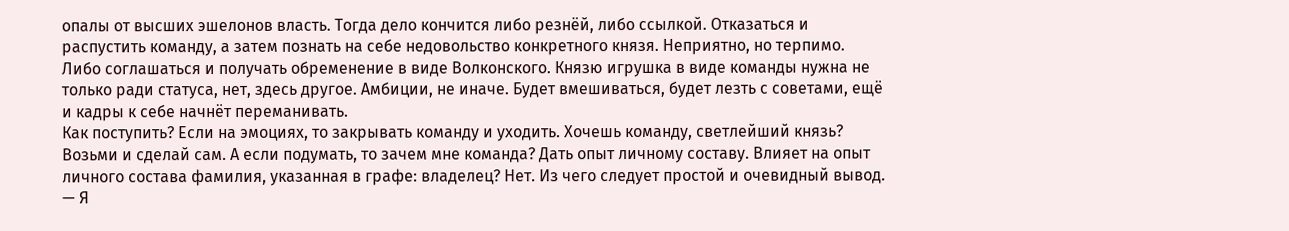опалы от высших эшелонов власть. Тогда дело кончится либо резнёй, либо ссылкой. Отказаться и распустить команду, а затем познать на себе недовольство конкретного князя. Неприятно, но терпимо.
Либо соглашаться и получать обременение в виде Волконского. Князю игрушка в виде команды нужна не только ради статуса, нет, здесь другое. Амбиции, не иначе. Будет вмешиваться, будет лезть с советами, ещё и кадры к себе начнёт переманивать.
Как поступить? Если на эмоциях, то закрывать команду и уходить. Хочешь команду, светлейший князь? Возьми и сделай сам. А если подумать, то зачем мне команда? Дать опыт личному составу. Влияет на опыт личного состава фамилия, указанная в графе: владелец? Нет. Из чего следует простой и очевидный вывод.
— Я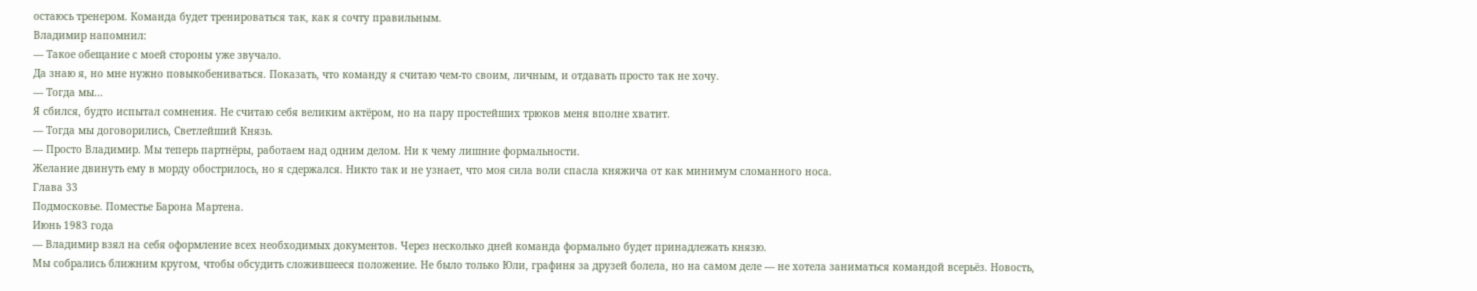остаюсь тренером. Команда будет тренироваться так, как я сочту правильным.
Владимир напомнил:
— Такое обещание с моей стороны уже звучало.
Да знаю я, но мне нужно повыкобениваться. Показать, что команду я считаю чем-то своим, личным, и отдавать просто так не хочу.
— Тогда мы…
Я сбился, будто испытал сомнения. Не считаю себя великим актёром, но на пару простейших трюков меня вполне хватит.
— Тогда мы договорились, Светлейший Князь.
— Просто Владимир. Мы теперь партнёры, работаем над одним делом. Ни к чему лишние формальности.
Желание двинуть ему в морду обострилось, но я сдержался. Никто так и не узнает, что моя сила воли спасла княжича от как минимум сломанного носа.
Глава 33
Подмосковье. Поместье Барона Мартена.
Июнь 1983 года
— Владимир взял на себя оформление всех необходимых документов. Через несколько дней команда формально будет принадлежать князю.
Мы собрались ближним кругом, чтобы обсудить сложившееся положение. Не было только Юли, графиня за друзей болела, но на самом деле — не хотела заниматься командой всерьёз. Новость,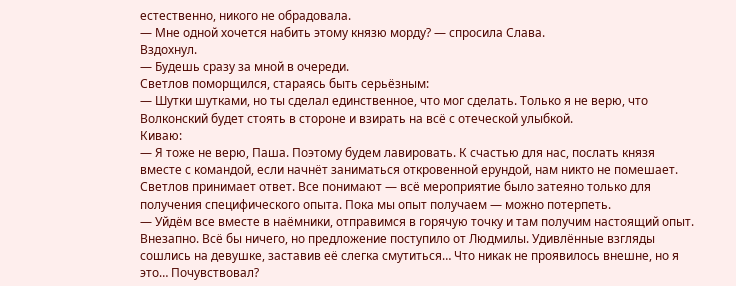естественно, никого не обрадовала.
— Мне одной хочется набить этому князю морду? — спросила Слава.
Вздохнул.
— Будешь сразу за мной в очереди.
Светлов поморщился, стараясь быть серьёзным:
— Шутки шутками, но ты сделал единственное, что мог сделать. Только я не верю, что Волконский будет стоять в стороне и взирать на всё с отеческой улыбкой.
Киваю:
— Я тоже не верю, Паша. Поэтому будем лавировать. К счастью для нас, послать князя вместе с командой, если начнёт заниматься откровенной ерундой, нам никто не помешает.
Светлов принимает ответ. Все понимают — всё мероприятие было затеяно только для получения специфического опыта. Пока мы опыт получаем — можно потерпеть.
— Уйдём все вместе в наёмники, отправимся в горячую точку и там получим настоящий опыт.
Внезапно. Всё бы ничего, но предложение поступило от Людмилы. Удивлённые взгляды сошлись на девушке, заставив её слегка смутиться… Что никак не проявилось внешне, но я это… Почувствовал?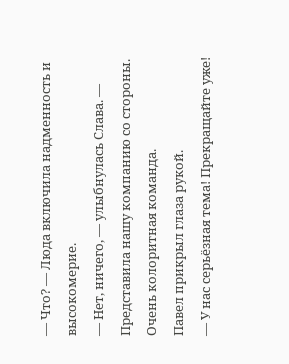— Что? — Люда включила надменность и высокомерие.
— Нет, ничего, — улыбнулась Слава. — Представила нашу компанию со стороны. Очень колоритная команда.
Павел прикрыл глаза рукой.
— У нас серьёзная тема! Прекращайте уже!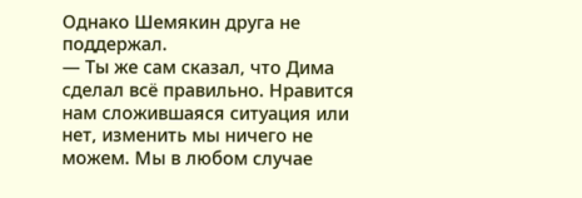Однако Шемякин друга не поддержал.
— Ты же сам сказал, что Дима сделал всё правильно. Нравится нам сложившаяся ситуация или нет, изменить мы ничего не можем. Мы в любом случае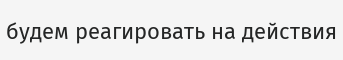будем реагировать на действия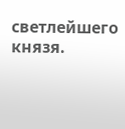светлейшего князя.